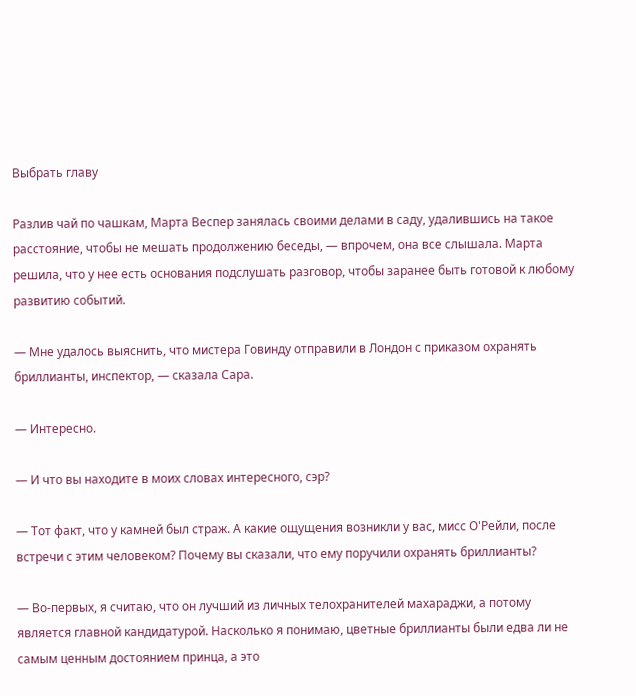Выбрать главу

Разлив чай по чашкам, Марта Веспер занялась своими делами в саду, удалившись на такое расстояние, чтобы не мешать продолжению беседы, — впрочем, она все слышала. Марта решила, что у нее есть основания подслушать разговор, чтобы заранее быть готовой к любому развитию событий.

— Мне удалось выяснить, что мистера Говинду отправили в Лондон с приказом охранять бриллианты, инспектор, — сказала Сара.

— Интересно.

— И что вы находите в моих словах интересного, сэр?

— Тот факт, что у камней был страж. А какие ощущения возникли у вас, мисс О'Рейли, после встречи с этим человеком? Почему вы сказали, что ему поручили охранять бриллианты?

— Во-первых, я считаю, что он лучший из личных телохранителей махараджи, а потому является главной кандидатурой. Насколько я понимаю, цветные бриллианты были едва ли не самым ценным достоянием принца, а это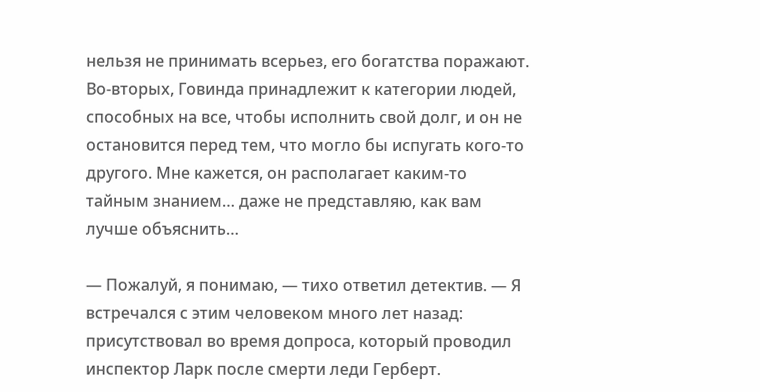нельзя не принимать всерьез, его богатства поражают. Во-вторых, Говинда принадлежит к категории людей, способных на все, чтобы исполнить свой долг, и он не остановится перед тем, что могло бы испугать кого-то другого. Мне кажется, он располагает каким-то тайным знанием… даже не представляю, как вам лучше объяснить…

— Пожалуй, я понимаю, — тихо ответил детектив. — Я встречался с этим человеком много лет назад: присутствовал во время допроса, который проводил инспектор Ларк после смерти леди Герберт.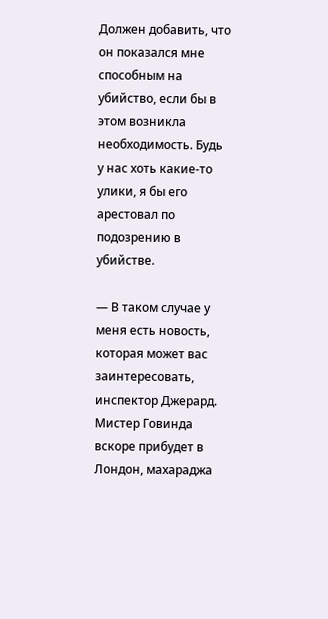Должен добавить, что он показался мне способным на убийство, если бы в этом возникла необходимость. Будь у нас хоть какие-то улики, я бы его арестовал по подозрению в убийстве.

— В таком случае у меня есть новость, которая может вас заинтересовать, инспектор Джерард. Мистер Говинда вскоре прибудет в Лондон, махараджа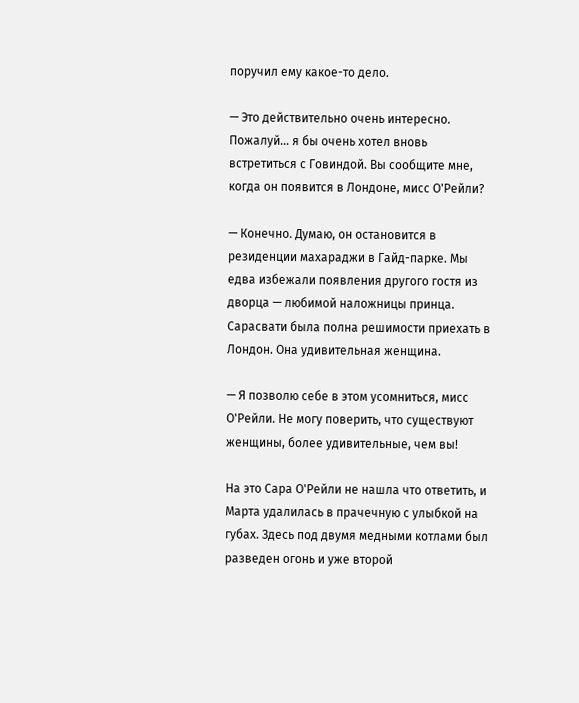поручил ему какое-то дело.

— Это действительно очень интересно. Пожалуй… я бы очень хотел вновь встретиться с Говиндой. Вы сообщите мне, когда он появится в Лондоне, мисс О'Рейли?

— Конечно. Думаю, он остановится в резиденции махараджи в Гайд-парке. Мы едва избежали появления другого гостя из дворца — любимой наложницы принца. Сарасвати была полна решимости приехать в Лондон. Она удивительная женщина.

— Я позволю себе в этом усомниться, мисс О'Рейли. Не могу поверить, что существуют женщины, более удивительные, чем вы!

На это Сара О'Рейли не нашла что ответить, и Марта удалилась в прачечную с улыбкой на губах. Здесь под двумя медными котлами был разведен огонь и уже второй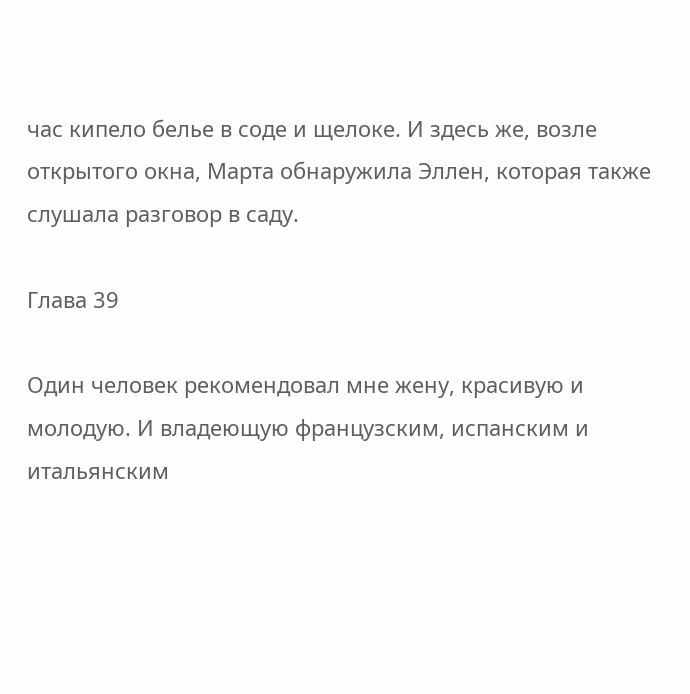час кипело белье в соде и щелоке. И здесь же, возле открытого окна, Марта обнаружила Эллен, которая также слушала разговор в саду.

Глава 39

Один человек рекомендовал мне жену, красивую и молодую. И владеющую французским, испанским и итальянским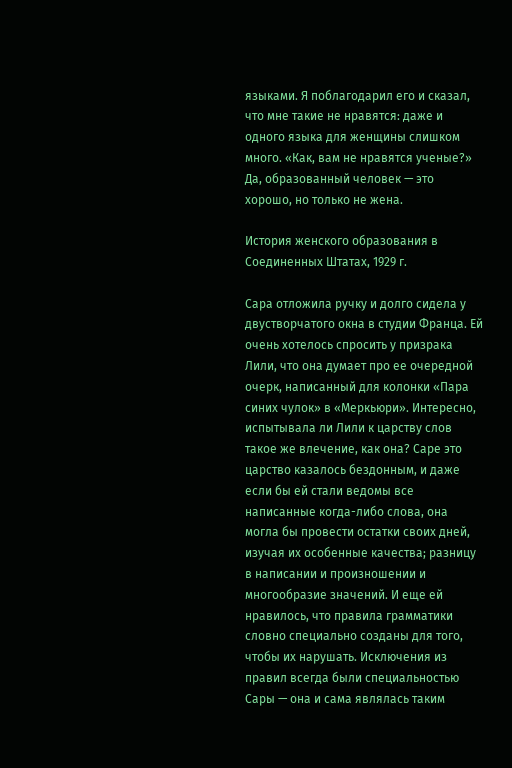языками. Я поблагодарил его и сказал, что мне такие не нравятся: даже и одного языка для женщины слишком много. «Как, вам не нравятся ученые?» Да, образованный человек — это хорошо, но только не жена.

История женского образования в Соединенных Штатах, 1929 г.

Сара отложила ручку и долго сидела у двустворчатого окна в студии Франца. Ей очень хотелось спросить у призрака Лили, что она думает про ее очередной очерк, написанный для колонки «Пара синих чулок» в «Меркьюри». Интересно, испытывала ли Лили к царству слов такое же влечение, как она? Саре это царство казалось бездонным, и даже если бы ей стали ведомы все написанные когда-либо слова, она могла бы провести остатки своих дней, изучая их особенные качества; разницу в написании и произношении и многообразие значений. И еще ей нравилось, что правила грамматики словно специально созданы для того, чтобы их нарушать. Исключения из правил всегда были специальностью Сары — она и сама являлась таким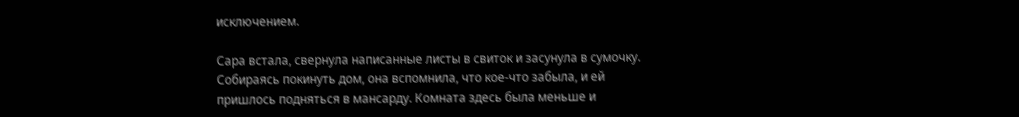исключением.

Сара встала, свернула написанные листы в свиток и засунула в сумочку. Собираясь покинуть дом, она вспомнила, что кое-что забыла, и ей пришлось подняться в мансарду. Комната здесь была меньше и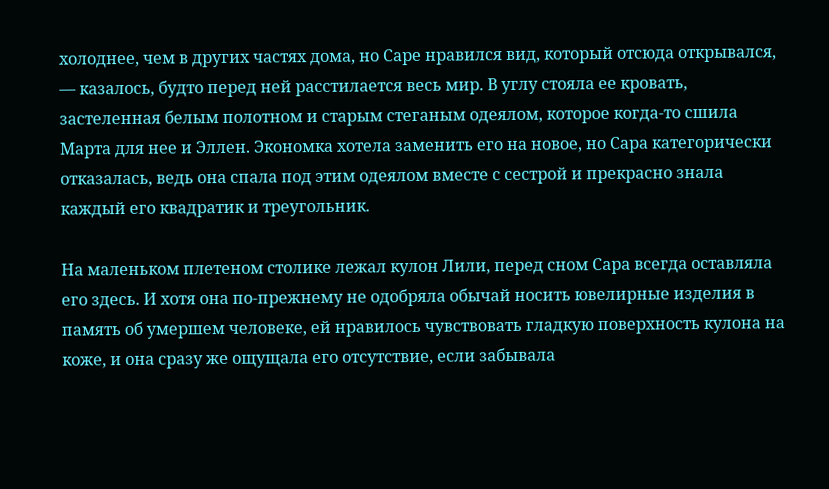холоднее, чем в других частях дома, но Саре нравился вид, который отсюда открывался, — казалось, будто перед ней расстилается весь мир. В углу стояла ее кровать, застеленная белым полотном и старым стеганым одеялом, которое когда-то сшила Марта для нее и Эллен. Экономка хотела заменить его на новое, но Сара категорически отказалась, ведь она спала под этим одеялом вместе с сестрой и прекрасно знала каждый его квадратик и треугольник.

На маленьком плетеном столике лежал кулон Лили, перед сном Сара всегда оставляла его здесь. И хотя она по-прежнему не одобряла обычай носить ювелирные изделия в память об умершем человеке, ей нравилось чувствовать гладкую поверхность кулона на коже, и она сразу же ощущала его отсутствие, если забывала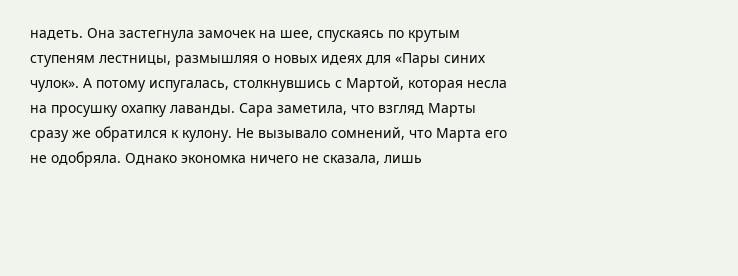надеть. Она застегнула замочек на шее, спускаясь по крутым ступеням лестницы, размышляя о новых идеях для «Пары синих чулок». А потому испугалась, столкнувшись с Мартой, которая несла на просушку охапку лаванды. Сара заметила, что взгляд Марты сразу же обратился к кулону. Не вызывало сомнений, что Марта его не одобряла. Однако экономка ничего не сказала, лишь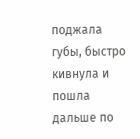поджала губы, быстро кивнула и пошла дальше по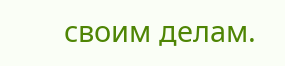своим делам.